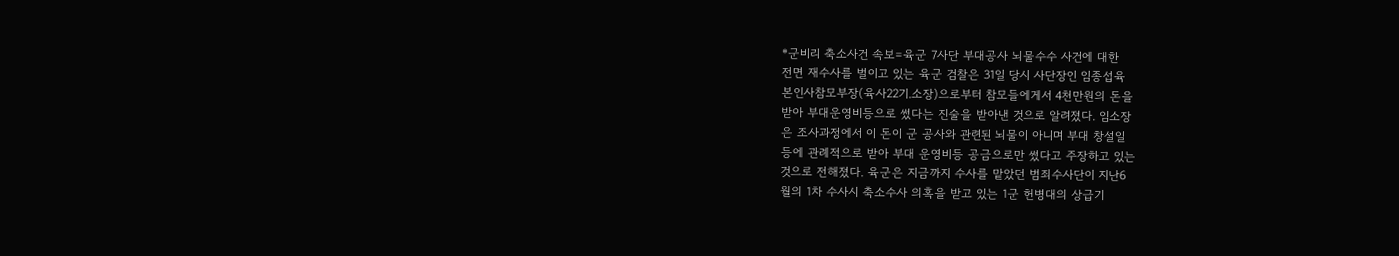*군비리 축소사건 속보=육군 7사단 부대공사 뇌물수수 사건에 대한
전면 재수사를 벌이고 있는 육군 검찰은 31일 당시 사단장인 임종섭육
본인사참모부장(육사22기.소장)으로부터 참모들에게서 4천만원의 돈을
받아 부대운영비등으로 썼다는 진술을 받아낸 것으로 알려졌다. 임소장
은 조사과정에서 이 돈이 군 공사와 관련된 뇌물이 아니며 부대 창설일
등에 관례적으로 받아 부대 운영비등 공금으로만 썼다고 주장하고 있는
것으로 전해졌다. 육군은 지금까지 수사를 맡았던 범죄수사단이 지난6
월의 1차 수사시 축소수사 의혹을 받고 있는 1군 헌병대의 상급기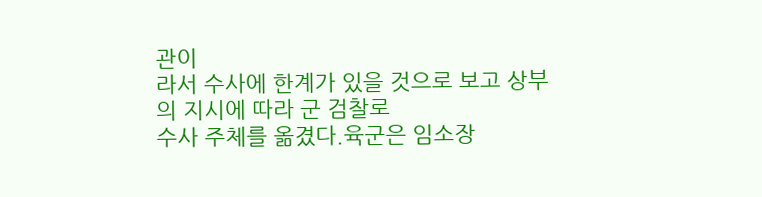관이
라서 수사에 한계가 있을 것으로 보고 상부의 지시에 따라 군 검찰로
수사 주체를 옮겼다.육군은 임소장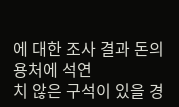에 대한 조사 결과 돈의 용처에 석연
치 않은 구석이 있을 경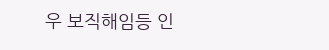우 보직해임등 인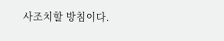사조치할 방침이다.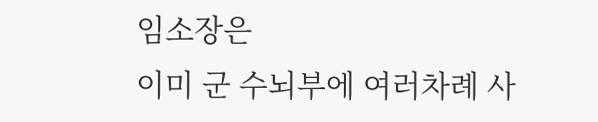임소장은
이미 군 수뇌부에 여러차례 사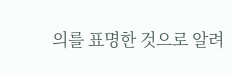의를 표명한 것으로 알려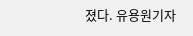졌다. 유용원기자